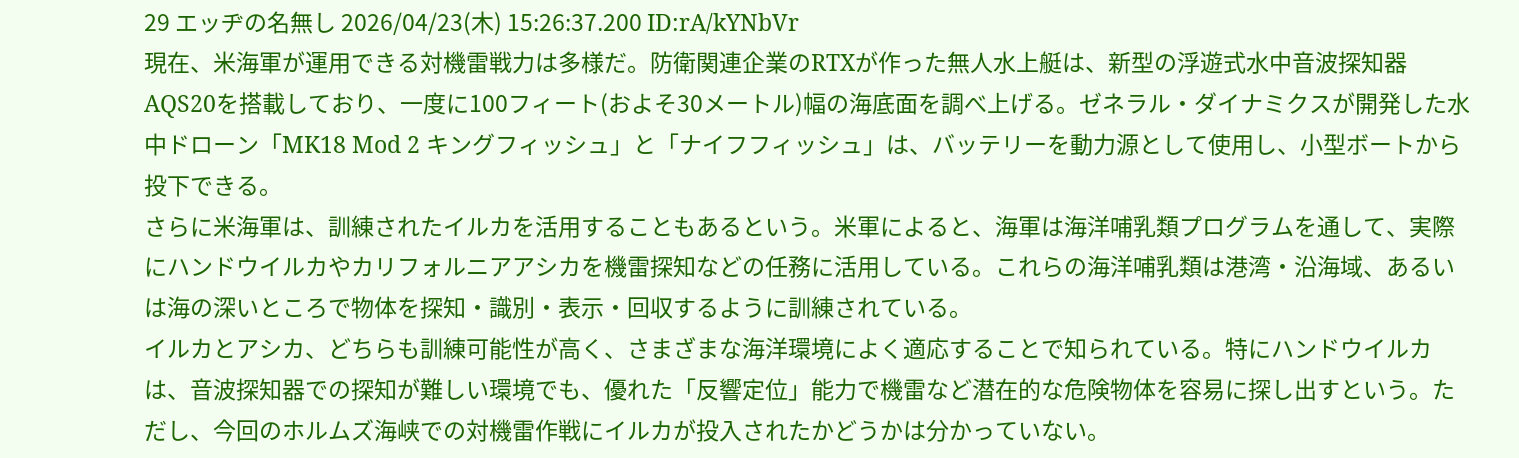29 エッヂの名無し 2026/04/23(木) 15:26:37.200 ID:rA/kYNbVr
現在、米海軍が運用できる対機雷戦力は多様だ。防衛関連企業のRTXが作った無人水上艇は、新型の浮遊式水中音波探知器AQS20を搭載しており、一度に100フィート(およそ30メートル)幅の海底面を調べ上げる。ゼネラル・ダイナミクスが開発した水中ドローン「MK18 Mod 2 キングフィッシュ」と「ナイフフィッシュ」は、バッテリーを動力源として使用し、小型ボートから投下できる。
さらに米海軍は、訓練されたイルカを活用することもあるという。米軍によると、海軍は海洋哺乳類プログラムを通して、実際にハンドウイルカやカリフォルニアアシカを機雷探知などの任務に活用している。これらの海洋哺乳類は港湾・沿海域、あるいは海の深いところで物体を探知・識別・表示・回収するように訓練されている。
イルカとアシカ、どちらも訓練可能性が高く、さまざまな海洋環境によく適応することで知られている。特にハンドウイルカは、音波探知器での探知が難しい環境でも、優れた「反響定位」能力で機雷など潜在的な危険物体を容易に探し出すという。ただし、今回のホルムズ海峡での対機雷作戦にイルカが投入されたかどうかは分かっていない。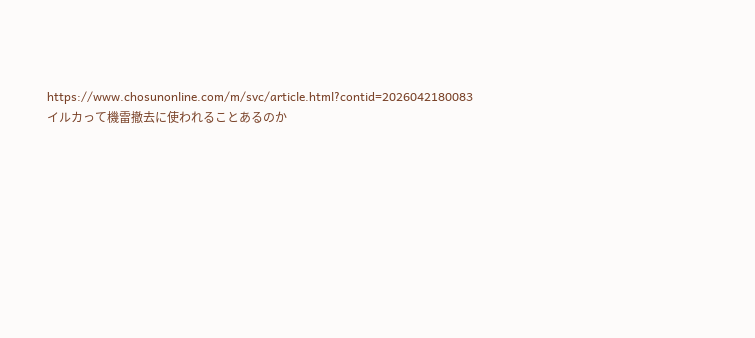https://www.chosunonline.com/m/svc/article.html?contid=2026042180083
イルカって機雷撤去に使われることあるのか